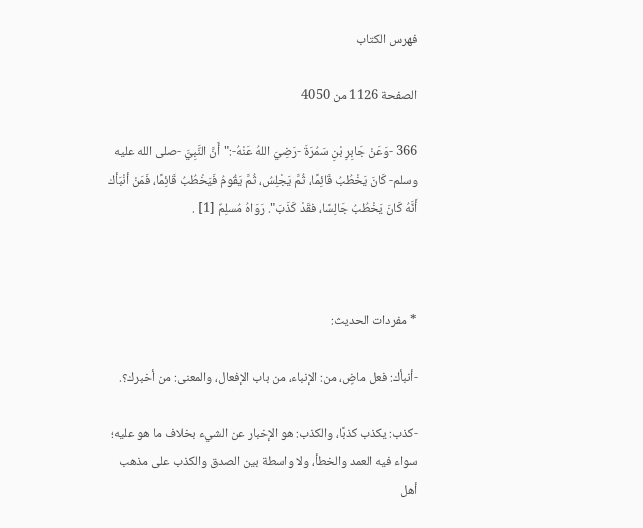فهرس الكتاب

الصفحة 1126 من 4050

366 -وَعَنْ جَابِرِ بْنِ سَمُرَةَ -رَضِيَ اللهُ عَنْهُ-:"أَنَّ النَّبِيَّ -صلى الله عليه وسلم- كَانَ يَخْطُبُ قَائِمًا، ثُمَّ يَجْلِسُ، ثُمَّ يَقُومُ فَيَخْطُبُ قَائِمًا، فَمَنْ أنْبَأك أَنَّهُ كَانَ يَخْطُبُ جَالِسًا، فقَدْ كَذَبَ". رَوَاهُ مُسلِمٌ [1] .



* مفردات الحديث:

-أنبأك: فعل ماضٍ، من: الإنباء، من باب الإفعال، والمعنى: من أخبرك؟.

-كذب: يكذب كذبًا، والكذب: هو الإخبار عن الشيء بخلاف ما هو عليه؛ سواء فيه العمد والخطأ، ولا واسطة بين الصدق والكذب على مذهب أهل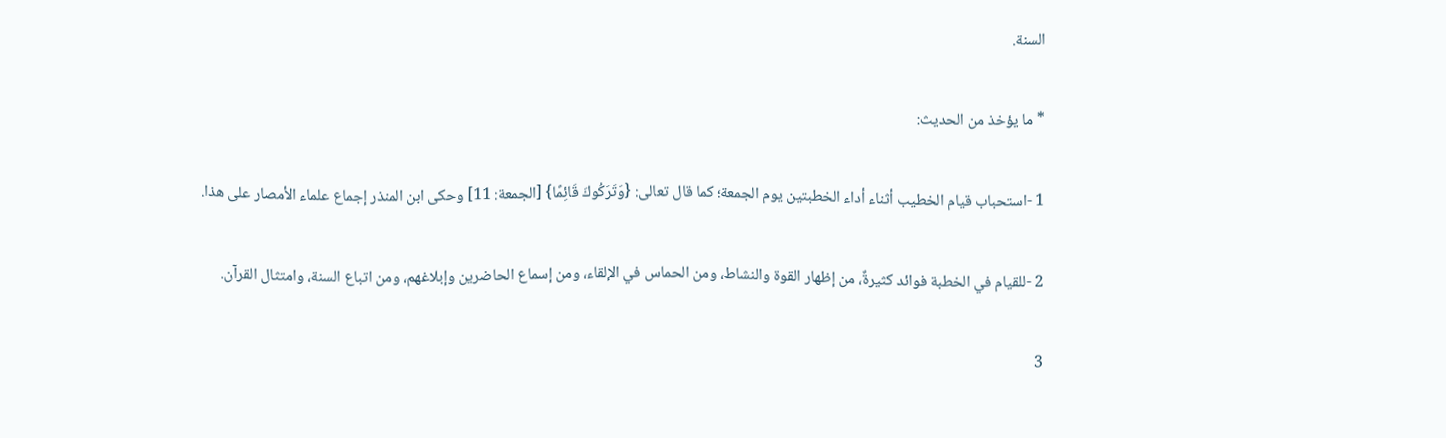السنة.

* ما يؤخذ من الحديث:

1 -استحباب قيام الخطيب أثناء أداء الخطبتين يوم الجمعة؛ كما قال تعالى: {وَتَرَكُوكَ قَائِمًا} [الجمعة: 11] وحكى ابن المنذر إجماع علماء الأمصار على هذا.

2 -للقيام في الخطبة فوائد كثيرةٌ، من إظهار القوة والنشاط، ومن الحماس في الإلقاء، ومن إسماع الحاضرين وإبلاغهم، ومن اتباع السنة، وامتثال القرآن.

3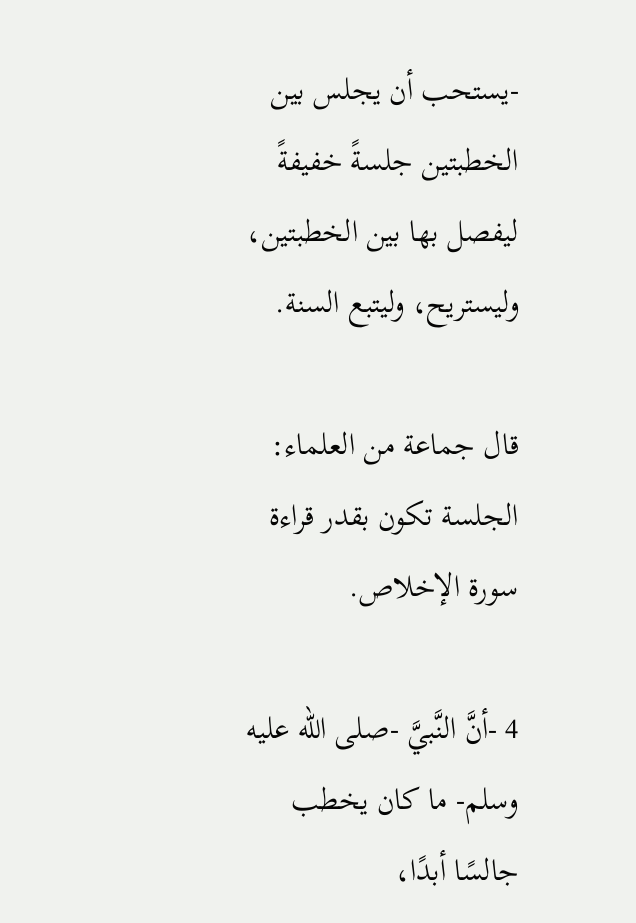-يستحب أن يجلس بين الخطبتين جلسةً خفيفةً ليفصل بها بين الخطبتين، وليستريح، وليتبع السنة.

قال جماعة من العلماء: الجلسة تكون بقدر قراءة سورة الإخلاص.

4 -أنَّ النَّبيَّ -صلى الله عليه وسلم- ما كان يخطب جالسًا أبدًا،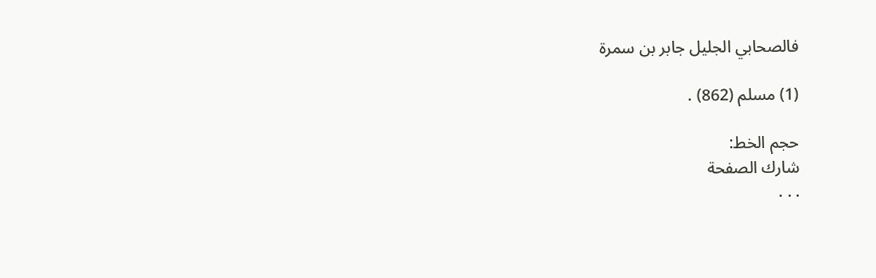فالصحابي الجليل جابر بن سمرة

(1) مسلم (862) .

حجم الخط:
شارك الصفحة
. . .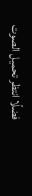فضلًا انتظر تحميل الصوت